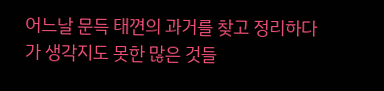어느날 문득 태껸의 과거를 찾고 정리하다가 생각지도 못한 많은 것들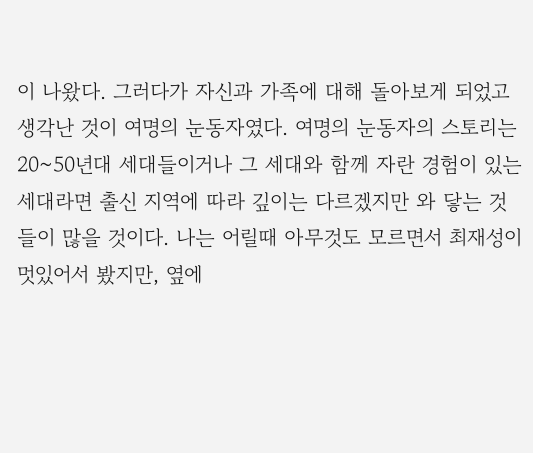이 나왔다. 그러다가 자신과 가족에 대해 돌아보게 되었고 생각난 것이 여명의 눈동자였다. 여명의 눈동자의 스토리는 20~50년대 세대들이거나 그 세대와 함께 자란 경험이 있는 세대라면 출신 지역에 따라 깊이는 다르겠지만 와 닿는 것들이 많을 것이다. 나는 어릴때 아무것도 모르면서 최재성이 멋있어서 봤지만, 옆에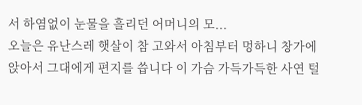서 하염없이 눈물을 흘리던 어머니의 모...
오늘은 유난스레 햇살이 참 고와서 아침부터 멍하니 창가에 앉아서 그대에게 편지를 씁니다 이 가슴 가득가득한 사연 털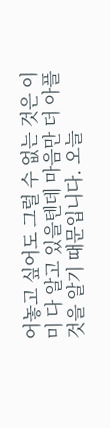어놓고 싶어도 그럴 수 없는 것은 이미 다 알고 있을텐데 마음만 더 아플 것을 알기 때문입니다. 오늘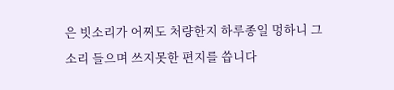은 빗소리가 어찌도 처량한지 하루종일 멍하니 그 소리 들으며 쓰지못한 편지를 씁니다